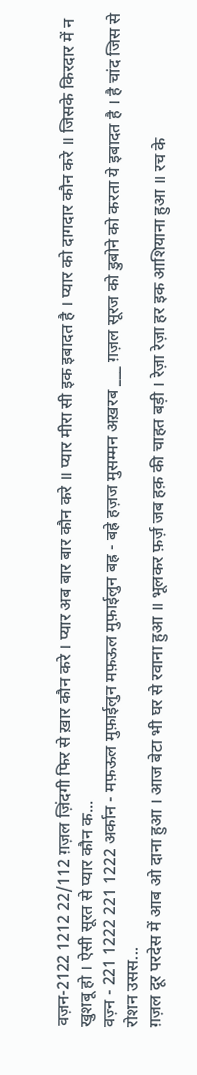वज़न-2122 1212 22/112 ग़ज़ल ज़िंदगी फिर से ख़ार कौन करे । प्यार अब बार बार कौन करे ॥ प्यार मीरा सी इक इबादत है । प्यार को दागदार कौन करे ॥ जिसके किरदार में न खुशबू हो । ऐसी सूरत से प्यार कौन क...
वज़्न - 221 1222 221 1222 अर्कान - मफ़ऊल मुफ़ाईलुन मफ़ऊल मुफ़ाईलुन बह्र - बह्रे हज़ज मुसम्मन अख़रब ___ ग़ज़ल सूरज को डुबोने को करता ये इबादत है । है चांद जिस से रोशन उसस...
ग़ज़ल दूर परदेस में आब ओ दाना हुआ । आज बेटा भी घर से रवाना हुआ ॥ भूलकर फ़र्ज़ जब हक़ की चाहत बड़ी । रेज़ा रेज़ा हर इक आशियाना हुआ ॥ रच के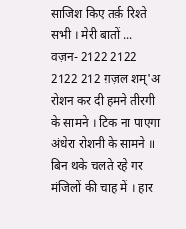साजिश किए तर्क़ रिश्ते सभी । मेरी बातों ...
वज़न- 2122 2122 2122 212 ग़ज़ल शम्'अ रोशन कर दी हमने तीरगी के सामने । टिक ना पाएगा अंधेरा रोशनी के सामने ॥ बिन थके चलते रहे गर मंजिलों की चाह में । हार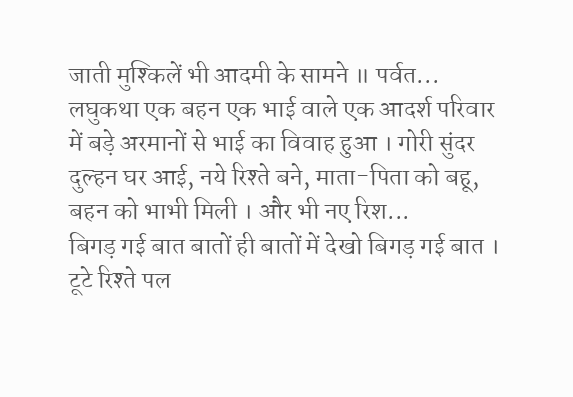जाती मुश्किलें भी आदमी के सामने ॥ पर्वत...
लघुकथा एक बहन एक भाई वाले एक आदर्श परिवार में बड़े अरमानों से भाई का विवाह हुआ । गोरी सुंदर दुल्हन घर आई, नये रिश्ते बने, माता-पिता को बहू, बहन को भाभी मिली । और भी नए रिश...
बिगड़ गई बात बातों ही बातों में देखो बिगड़ गई बात । टूटे रिश्ते पल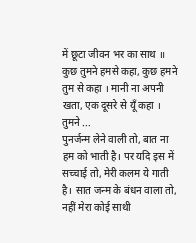में छूटा जीवन भर का साथ ॥ कुछ तुमने हमसे कहा, कुछ हमने तुम से कहा । मानी ना अपनी खता, एक दूसरे से यूँ कहा । तुमने ...
पुनर्जन्म लेने वाली तो, बात ना हम को भाती है। पर यदि इस में सच्चाई तो, मेरी कलम ये गाती है। सात जन्म के बंधन वाला तो, नहीं मेरा कोई साथी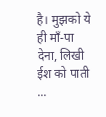है। मुझको ये ही माँ-पा देना, लिखी ईश को पाती ...